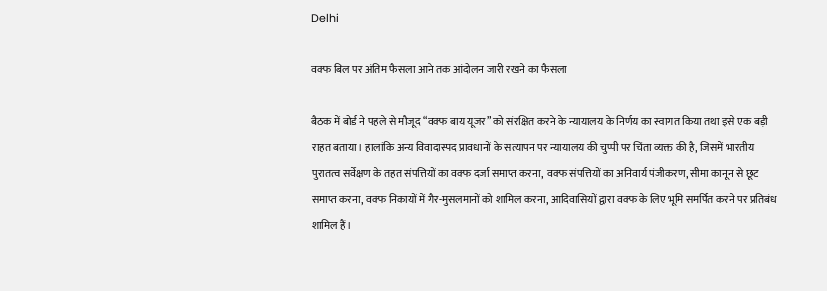Delhi

वक्फ बिल पर अंतिम फैसला आने तक आंदोलन जारी रखने का फैसला

बैठक में बोर्ड ने पहले से मौजूद “वक्फ बाय यूजर” को संरक्षित करने के न्यायालय के निर्णय का स्वागत किया तथा इसे एक बड़ी राहत बताया। हालांकि अन्य विवादास्पद प्रावधानों के सत्यापन पर न्यायालय की चुप्पी पर चिंता व्यक्त की है, जिसमें भारतीय पुरातत्व सर्वेक्षण के तहत संपत्तियों का वक्फ दर्जा समाप्त करना, वक्फ संपत्तियों का अनिवार्य पंजीकरण, सीमा कानून से छूट समाप्त करना, वक्फ निकायों में गैर-मुसलमानों को शामिल करना, आदिवासियों द्वारा वक्फ के लिए भूमि समर्पित करने पर प्रतिबंध शामिल हैं।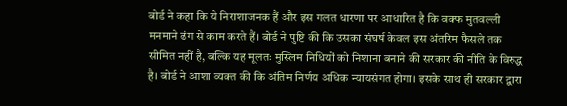बोर्ड ने कहा कि ये निराशाजनक हैं और इस गलत धारणा पर आधारित है कि वक्फ मुतवल्ली मनमाने ढंग से काम करते हैं। बोर्ड ने पुष्टि की कि उसका संघर्ष केवल इस अंतरिम फैसले तक सीमित नहीं है, बल्कि यह मूलतः मुस्लिम निधियों को निशाना बनाने की सरकार की नीति के विरुद्ध है। बोर्ड ने आशा व्यक्त की कि अंतिम निर्णय अधिक न्यायसंगत होगा। इसके साथ ही सरकार द्वारा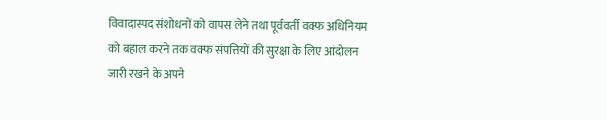विवादास्पद संशोधनों को वापस लेने तथा पूर्ववर्ती वक्फ अधिनियम को बहाल करने तक वक्फ संपत्तियों की सुरक्षा के लिए आंदोलन जारी रखने के अपने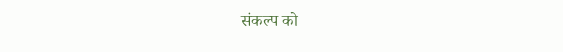संकल्प को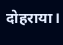दोहराया।